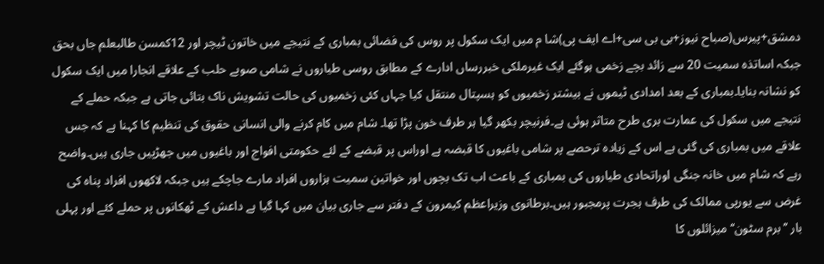دمشق+پیرس(صباح نیوز+بی بی سی+اے ایف پی)شا م میں ایک سکول پر روس کی فضائی بمباری کے نتیجے میں خاتون ٹیچر اور 12کمسن طالبعلم جاں بحق جبکہ اساتذہ سمیت 20 سے زائد بچے زخمی ہوگئے ایک غیرملکی خبررساں ادارے کے مطابق روسی طیاروں نے شامی صوبے حلب کے علاقے انجارا میں ایک سکول کو نشانہ بنایا۔بمباری کے بعد امدادی ٹیموں نے بیشتر زخمیوں کو ہسپتال منتقل کیا جہاں کئی زخمیوں کی حالت تشویش ناک بتائی جاتی ہے جبکہ حملے کے نتیجے میں سکول کی عمارت بری طرح متاثر ہوئی ہے۔فرنیچر بکھر گیا ہر طرف خون پڑا تھا۔ شام میں کام کرنے والی انسانی حقوق کی تنظیم کا کہنا ہے کہ جس علاقے میں بمباری کی گئی ہے اس کے زیادہ ترحصے پر شامی باغیوں کا قبضہ ہے اوراس پر قبضے کے لئے حکومتی افواج اور باغیوں میں جھڑپیں جاری ہیں۔واضح رہے کہ شام میں خانہ جنگی اوراتحادی طیاروں کی بمباری کے باعث اب تک بچوں اور خواتین سمیت ہزاروں افراد مارے جاچکے ہیں جبکہ لاکھوں افراد پناہ کی غرض سے یورپی ممالک کی طرف ہجرت پرمجبور ہیں۔برطانوی وزیراعظم کیمرون کے دفتر سے جاری بیان میں کہا گیا ہے داعش کے ٹھکانوں پر حملے کئے اور پہلی بار ’’برم سٹون‘‘ میزائلوں کا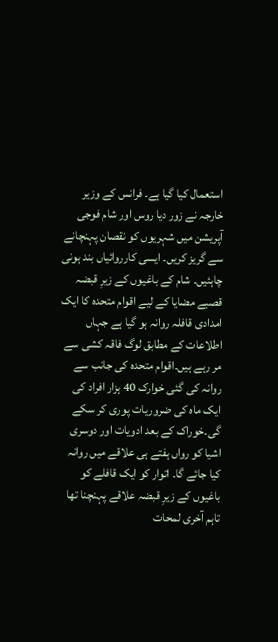استعمال کیا گیا ہے۔ فرانس کے وزیر خارجہ نے زور دیا روس اور شام فوجی آپریشن میں شہریوں کو نقصان پہنچانے سے گریز کریں۔ ایسی کارروائیاں بند ہونی چاہئیں۔ شام کے باغیوں کے زیرِ قبضہ قصبے مضایا کے لیے اقوام متحدہ کا ایک امدادی قافلہ روانہ ہو گیا ہے جہاں اطلاعات کے مطابق لوگ فاقہ کشی سے مر رہے ہیں۔اقوام متحدہ کی جانب سے روانہ کی گئی خوارک 40 ہزار افراد کی ایک ماہ کی ضروریات پوری کر سکے گی۔خوراک کے بعد ادویات اور دوسری اشیا کو رواں ہفتے ہی علاقے میں روانہ کیا جائے گا۔ اتوار کو ایک قافلے کو باغیوں کے زیرِ قبضہ علاقے پہنچنا تھا تاہم آخری لمحات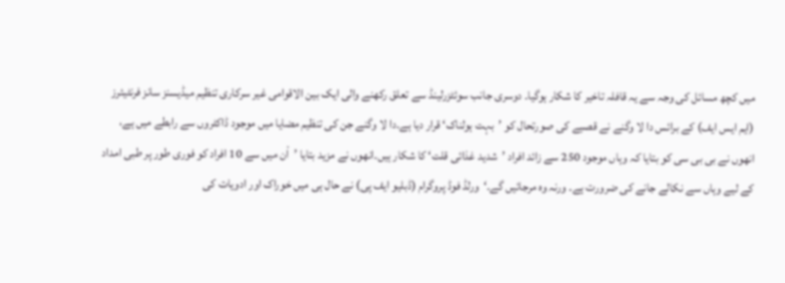میں کچھ مسائل کی وجہ سے یہ قافلہ تاخیر کا شکار ہوگیا۔ دوسری جانب سوئٹزرلینڈ سے تعلق رکھنے والی ایک بین الاقوامی غیر سرکاری تنظیم میڈیسنز سانز فرنٹیئرز (ایم ایس ایف) کے برائس دا لا وگنے نے قصبے کی صورتحال کو ’بہت ہولناک‘ قرار دیا ہے۔دا لا وگنے جن کی تنظیم مضایا میں موجود ڈاکٹروں سے رابطے میں ہے، انھوں نے بی بی سی کو بتایا کہ وہاں موجود 250 سے زائد افراد ’شدید غذائی قلت‘ کا شکار ہیں۔انھوں نے مزید بتایا ’اْن میں سے 10 افراد کو فوری طور پر طبی امداد کے لیے وہاں سے نکالے جانے کی ضرورت ہے۔ ورنہ وہ مرجائیں گے۔‘ورلڈ فوڈ پروگرام (ڈبلیو ایف پی) نے حال ہی میں خوراک اور ادویات کی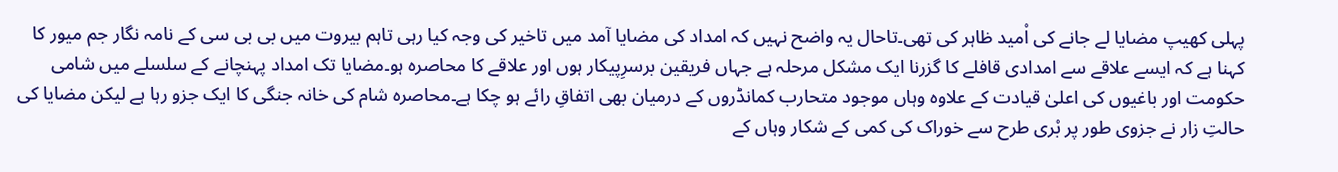پہلی کھیپ مضایا لے جانے کی اْمید ظاہر کی تھی۔تاحال یہ واضح نہیں کہ امداد کی مضایا آمد میں تاخیر کی وجہ کیا رہی تاہم بیروت میں بی بی سی کے نامہ نگار جم میور کا کہنا ہے کہ ایسے علاقے سے امدادی قافلے کا گزرنا ایک مشکل مرحلہ ہے جہاں فریقین برسرِپیکار ہوں اور علاقے کا محاصرہ ہو۔مضایا تک امداد پہنچانے کے سلسلے میں شامی حکومت اور باغیوں کی اعلیٰ قیادت کے علاوہ وہاں موجود متحارب کمانڈروں کے درمیان بھی اتفاقِ رائے ہو چکا ہے۔محاصرہ شام کی خانہ جنگی کا ایک جزو رہا ہے لیکن مضایا کی حالتِ زار نے جزوی طور پر بْری طرح سے خوراک کی کمی کے شکار وہاں کے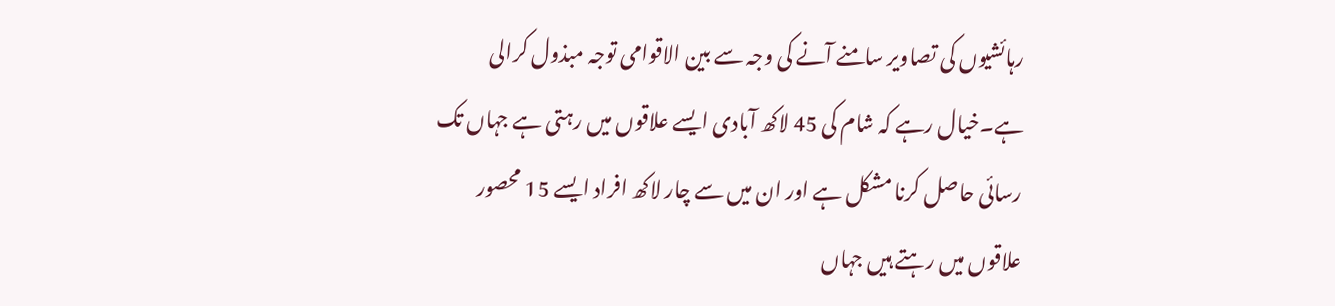رہائشیوں کی تصاویر سامنے آنے کی وجہ سے بین الاقوامی توجہ مبذول کرالی ہے۔خیال رہے کہ شام کی 45 لاکھ آبادی ایسے علاقوں میں رہتی ہے جہاں تک رسائی حاصل کرنا مشکل ہے اور ان میں سے چار لاکھ افراد ایسے 15 محصور علاقوں میں رہتے ہیں جہاں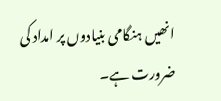انھیں ہنگامی بنیادوں پر امداد کی ضرورت ہے۔